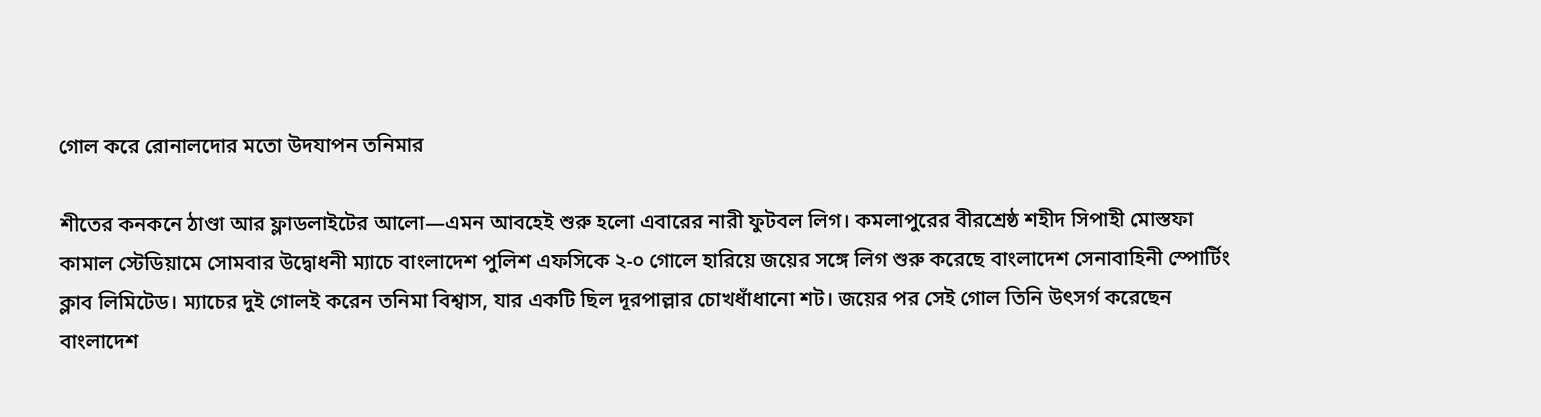গোল করে রোনালদোর মতো উদযাপন তনিমার

শীতের কনকনে ঠাণ্ডা আর ফ্লাডলাইটের আলো—এমন আবহেই শুরু হলো এবারের নারী ফুটবল লিগ। কমলাপুরের বীরশ্রেষ্ঠ শহীদ সিপাহী মোস্তফা কামাল স্টেডিয়ামে সোমবার উদ্বোধনী ম্যাচে বাংলাদেশ পুলিশ এফসিকে ২-০ গোলে হারিয়ে জয়ের সঙ্গে লিগ শুরু করেছে বাংলাদেশ সেনাবাহিনী স্পোর্টিং ক্লাব লিমিটেড। ম্যাচের দুই গোলই করেন তনিমা বিশ্বাস, যার একটি ছিল দূরপাল্লার চোখধাঁধানো শট। জয়ের পর সেই গোল তিনি উৎসর্গ করেছেন বাংলাদেশ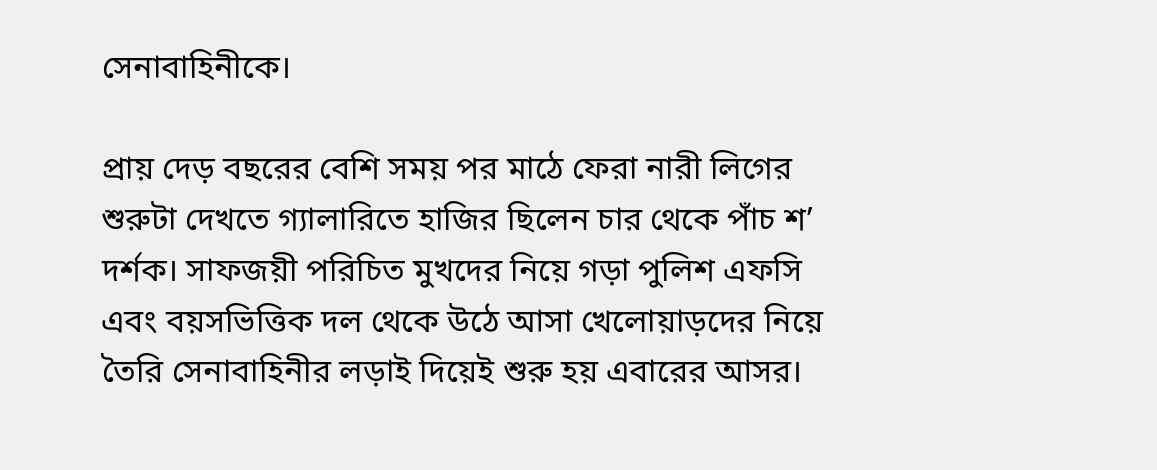সেনাবাহিনীকে।

প্রায় দেড় বছরের বেশি সময় পর মাঠে ফেরা নারী লিগের শুরুটা দেখতে গ্যালারিতে হাজির ছিলেন চার থেকে পাঁচ শ’ দর্শক। সাফজয়ী পরিচিত মুখদের নিয়ে গড়া পুলিশ এফসি এবং বয়সভিত্তিক দল থেকে উঠে আসা খেলোয়াড়দের নিয়ে তৈরি সেনাবাহিনীর লড়াই দিয়েই শুরু হয় এবারের আসর।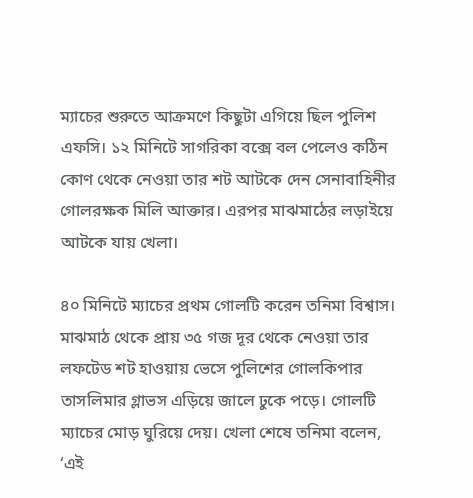ম্যাচের শুরুতে আক্রমণে কিছুটা এগিয়ে ছিল পুলিশ এফসি। ১২ মিনিটে সাগরিকা বক্সে বল পেলেও কঠিন কোণ থেকে নেওয়া তার শট আটকে দেন সেনাবাহিনীর গোলরক্ষক মিলি আক্তার। এরপর মাঝমাঠের লড়াইয়ে আটকে যায় খেলা।

৪০ মিনিটে ম্যাচের প্রথম গোলটি করেন তনিমা বিশ্বাস। মাঝমাঠ থেকে প্রায় ৩৫ গজ দূর থেকে নেওয়া তার লফটেড শট হাওয়ায় ভেসে পুলিশের গোলকিপার তাসলিমার গ্লাভস এড়িয়ে জালে ঢুকে পড়ে। গোলটি ম্যাচের মোড় ঘুরিয়ে দেয়। খেলা শেষে তনিমা বলেন, ‘এই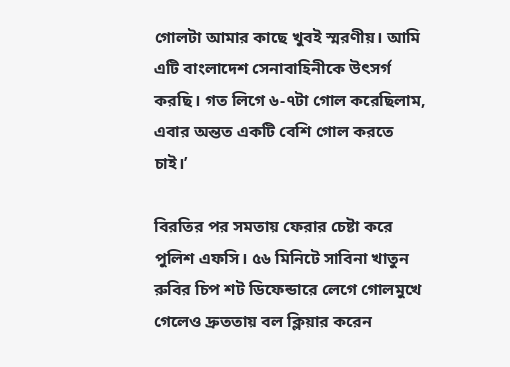গোলটা আমার কাছে খুবই স্মরণীয়। আমি এটি বাংলাদেশ সেনাবাহিনীকে উৎসর্গ করছি। গত লিগে ৬-৭টা গোল করেছিলাম, এবার অন্তত একটি বেশি গোল করতে চাই।’

বিরতির পর সমতায় ফেরার চেষ্টা করে পুলিশ এফসি। ৫৬ মিনিটে সাবিনা খাতুন রুবির চিপ শট ডিফেন্ডারে লেগে গোলমুখে গেলেও দ্রুততায় বল ক্লিয়ার করেন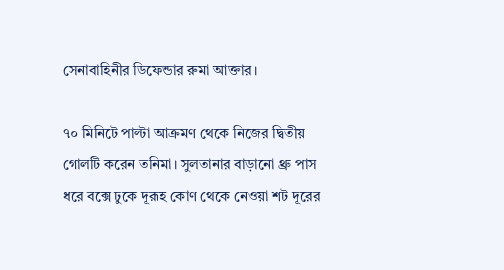সেনাবাহিনীর ডিফেন্ডার রুমা আক্তার।

৭০ মিনিটে পাল্টা আক্রমণ থেকে নিজের দ্বিতীয় গোলটি করেন তনিমা। সুলতানার বাড়ানো থ্রু পাস ধরে বক্সে ঢুকে দূরূহ কোণ থেকে নেওয়া শট দূরের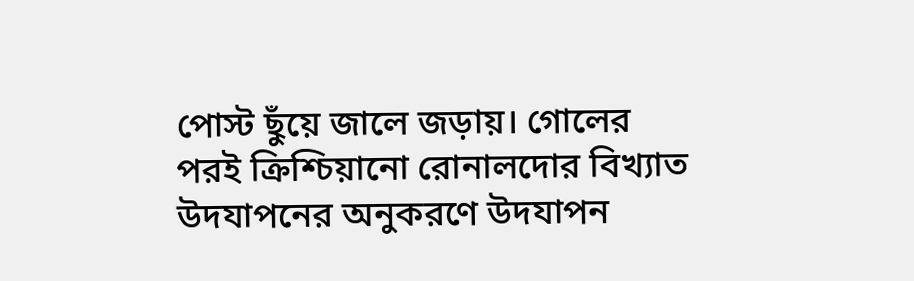পোস্ট ছুঁয়ে জালে জড়ায়। গোলের পরই ক্রিশ্চিয়ানো রোনালদোর বিখ্যাত উদযাপনের অনুকরণে উদযাপন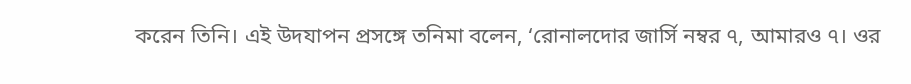করেন তিনি। এই উদযাপন প্রসঙ্গে তনিমা বলেন, ‘রোনালদোর জার্সি নম্বর ৭, আমারও ৭। ওর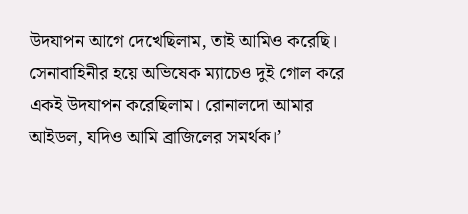উদযাপন আগে দেখেছিলাম, তাই আমিও করেছি। সেনাবাহিনীর হয়ে অভিষেক ম্যাচেও দুই গোল করে একই উদযাপন করেছিলাম। রোনালদো আমার আইডল, যদিও আমি ব্রাজিলের সমর্থক।’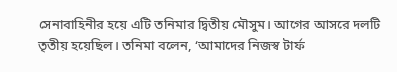সেনাবাহিনীর হয়ে এটি তনিমার দ্বিতীয় মৌসুম। আগের আসরে দলটি তৃতীয় হয়েছিল। তনিমা বলেন, ‘আমাদের নিজস্ব টার্ফ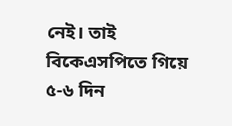নেই। তাই বিকেএসপিতে গিয়ে ৫-৬ দিন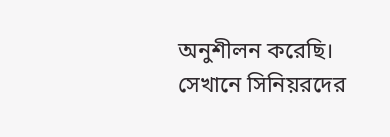অনুশীলন করেছি। সেখানে সিনিয়রদের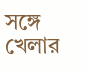সঙ্গে খেলার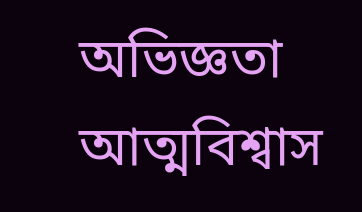অভিজ্ঞতা আত্মবিশ্বাস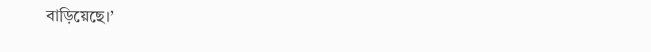বাড়িয়েছে।’